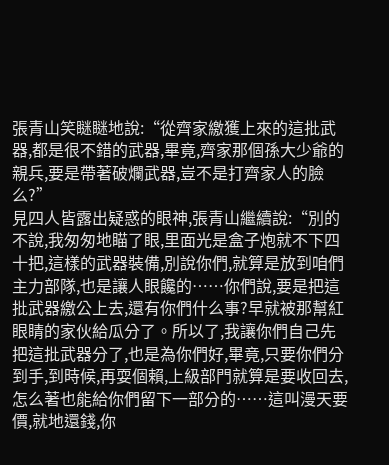張青山笑瞇瞇地說:“從齊家繳獲上來的這批武器,都是很不錯的武器,畢竟,齊家那個孫大少爺的親兵,要是帶著破爛武器,豈不是打齊家人的臉么?”
見四人皆露出疑惑的眼神,張青山繼續說:“別的不說,我匆匆地瞄了眼,里面光是盒子炮就不下四十把,這樣的武器裝備,別說你們,就算是放到咱們主力部隊,也是讓人眼饞的……你們說,要是把這批武器繳公上去,還有你們什么事?早就被那幫紅眼睛的家伙給瓜分了。所以了,我讓你們自己先把這批武器分了,也是為你們好,畢竟,只要你們分到手,到時候,再耍個賴,上級部門就算是要收回去,怎么著也能給你們留下一部分的……這叫漫天要價,就地還錢,你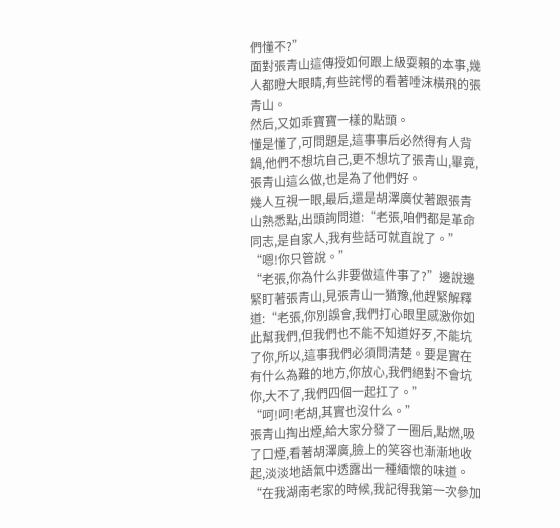們懂不?”
面對張青山這傳授如何跟上級耍賴的本事,幾人都瞪大眼睛,有些詫愕的看著唾沫橫飛的張青山。
然后,又如乖寶寶一樣的點頭。
懂是懂了,可問題是,這事事后必然得有人背鍋,他們不想坑自己,更不想坑了張青山,畢竟,張青山這么做,也是為了他們好。
幾人互視一眼,最后,還是胡澤廣仗著跟張青山熟悉點,出頭詢問道:“老張,咱們都是革命同志,是自家人,我有些話可就直說了。”
“嗯!你只管說。”
“老張,你為什么非要做這件事了?”邊說邊緊盯著張青山,見張青山一猶豫,他趕緊解釋道:“老張,你別誤會,我們打心眼里感激你如此幫我們,但我們也不能不知道好歹,不能坑了你,所以,這事我們必須問清楚。要是實在有什么為難的地方,你放心,我們絕對不會坑你,大不了,我們四個一起扛了。”
“呵!呵!老胡,其實也沒什么。”
張青山掏出煙,給大家分發了一圈后,點燃,吸了口煙,看著胡澤廣,臉上的笑容也漸漸地收起,淡淡地語氣中透露出一種緬懷的味道。
“在我湖南老家的時候,我記得我第一次參加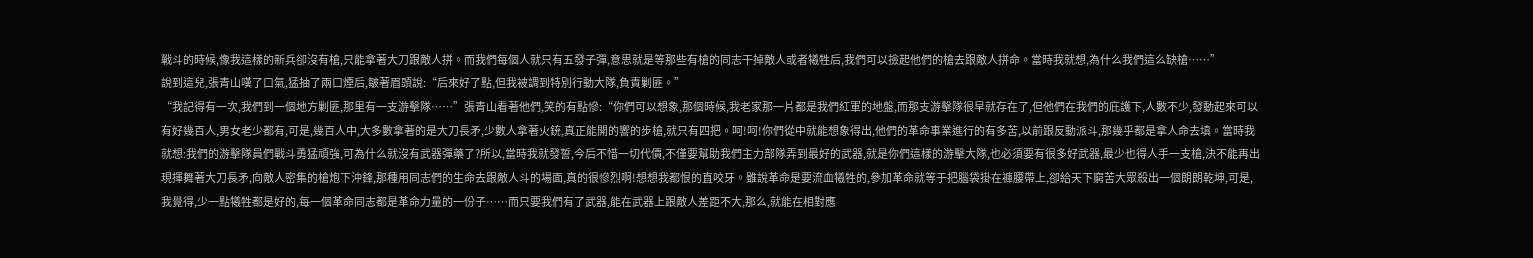戰斗的時候,像我這樣的新兵卻沒有槍,只能拿著大刀跟敵人拼。而我們每個人就只有五發子彈,意思就是等那些有槍的同志干掉敵人或者犧牲后,我們可以撿起他們的槍去跟敵人拼命。當時我就想,為什么我們這么缺槍……”
說到這兒,張青山嘆了口氣,猛抽了兩口煙后,皺著眉頭說:“后來好了點,但我被調到特別行動大隊,負責剿匪。”
“我記得有一次,我們到一個地方剿匪,那里有一支游擊隊……”張青山看著他們,笑的有點慘:“你們可以想象,那個時候,我老家那一片都是我們紅軍的地盤,而那支游擊隊很早就存在了,但他們在我們的庇護下,人數不少,發動起來可以有好幾百人,男女老少都有,可是,幾百人中,大多數拿著的是大刀長矛,少數人拿著火銃,真正能開的響的步槍,就只有四把。呵!呵!你們從中就能想象得出,他們的革命事業進行的有多苦,以前跟反動派斗,那幾乎都是拿人命去填。當時我就想:我們的游擊隊員們戰斗勇猛頑強,可為什么就沒有武器彈藥了?所以,當時我就發誓,今后不惜一切代價,不僅要幫助我們主力部隊弄到最好的武器,就是你們這樣的游擊大隊,也必須要有很多好武器,最少也得人手一支槍,決不能再出現揮舞著大刀長矛,向敵人密集的槍炮下沖鋒,那種用同志們的生命去跟敵人斗的場面,真的很慘烈啊!想想我都恨的直咬牙。雖說革命是要流血犧牲的,參加革命就等于把腦袋掛在褲腰帶上,卻給天下窮苦大眾殺出一個朗朗乾坤,可是,我覺得,少一點犧牲都是好的,每一個革命同志都是革命力量的一份子……而只要我們有了武器,能在武器上跟敵人差距不大,那么,就能在相對應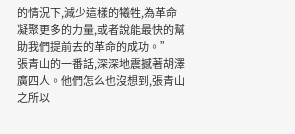的情況下,減少這樣的犧牲,為革命凝聚更多的力量,或者說能最快的幫助我們提前去的革命的成功。”
張青山的一番話,深深地震撼著胡澤廣四人。他們怎么也沒想到,張青山之所以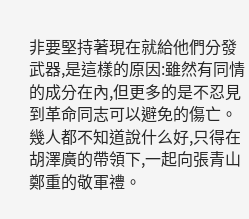非要堅持著現在就給他們分發武器,是這樣的原因:雖然有同情的成分在內,但更多的是不忍見到革命同志可以避免的傷亡。
幾人都不知道說什么好,只得在胡澤廣的帶領下,一起向張青山鄭重的敬軍禮。